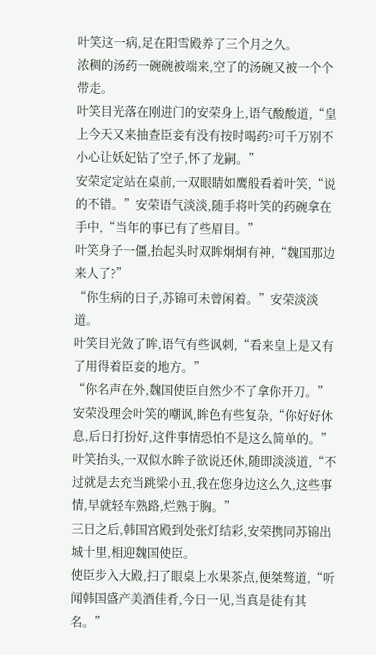叶笑这一病,足在阳雪殿养了三个月之久。
浓稠的汤药一碗碗被端来,空了的汤碗又被一个个带走。
叶笑目光落在刚进门的安荣身上,语气酸酸道,“皇上今天又来抽查臣妾有没有按时喝药?可千万别不小心让妖妃钻了空子,怀了龙嗣。”
安荣定定站在桌前,一双眼睛如鹰般看着叶笑,“说的不错。”安荣语气淡淡,随手将叶笑的药碗拿在手中,“当年的事已有了些眉目。”
叶笑身子一僵,抬起头时双眸炯炯有神,“魏国那边来人了?”
“你生病的日子,苏锦可未曾闲着。”安荣淡淡道。
叶笑目光敛了眸,语气有些讽刺,“看来皇上是又有了用得着臣妾的地方。”
“你名声在外,魏国使臣自然少不了拿你开刀。”安荣没理会叶笑的嘲讽,眸色有些复杂,“你好好休息,后日打扮好,这件事情恐怕不是这么简单的。”
叶笑抬头,一双似水眸子欲说还休,随即淡淡道,“不过就是去充当跳梁小丑,我在您身边这么久,这些事情,早就轻车熟路,烂熟于胸。”
三日之后,韩国宫殿到处张灯结彩,安荣携同苏锦出城十里,相迎魏国使臣。
使臣步入大殿,扫了眼桌上水果茶点,便桀骜道,“听闻韩国盛产美酒佳肴,今日一见,当真是徒有其名。”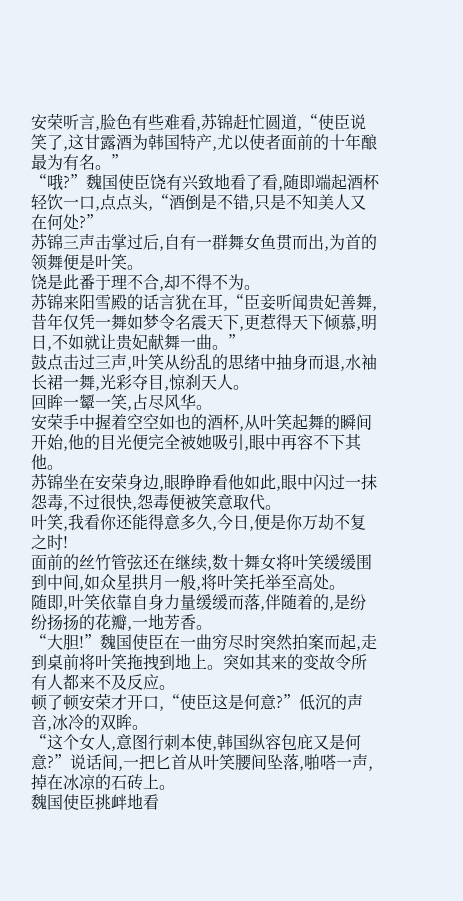安荣听言,脸色有些难看,苏锦赶忙圆道,“使臣说笑了,这甘露酒为韩国特产,尤以使者面前的十年酿最为有名。”
“哦?”魏国使臣饶有兴致地看了看,随即端起酒杯轻饮一口,点点头,“酒倒是不错,只是不知美人又在何处?”
苏锦三声击掌过后,自有一群舞女鱼贯而出,为首的领舞便是叶笑。
饶是此番于理不合,却不得不为。
苏锦来阳雪殿的话言犹在耳,“臣妾听闻贵妃善舞,昔年仅凭一舞如梦令名震天下,更惹得天下倾慕,明日,不如就让贵妃献舞一曲。”
鼓点击过三声,叶笑从纷乱的思绪中抽身而退,水袖长裙一舞,光彩夺目,惊刹天人。
回眸一颦一笑,占尽风华。
安荣手中握着空空如也的酒杯,从叶笑起舞的瞬间开始,他的目光便完全被她吸引,眼中再容不下其他。
苏锦坐在安荣身边,眼睁睁看他如此,眼中闪过一抹怨毒,不过很快,怨毒便被笑意取代。
叶笑,我看你还能得意多久,今日,便是你万劫不复之时!
面前的丝竹管弦还在继续,数十舞女将叶笑缓缓围到中间,如众星拱月一般,将叶笑托举至高处。
随即,叶笑依靠自身力量缓缓而落,伴随着的,是纷纷扬扬的花瓣,一地芳香。
“大胆!”魏国使臣在一曲穷尽时突然拍案而起,走到桌前将叶笑拖拽到地上。突如其来的变故令所有人都来不及反应。
顿了顿安荣才开口,“使臣这是何意?”低沉的声音,冰冷的双眸。
“这个女人,意图行刺本使,韩国纵容包庇又是何意?”说话间,一把匕首从叶笑腰间坠落,啪嗒一声,掉在冰凉的石砖上。
魏国使臣挑衅地看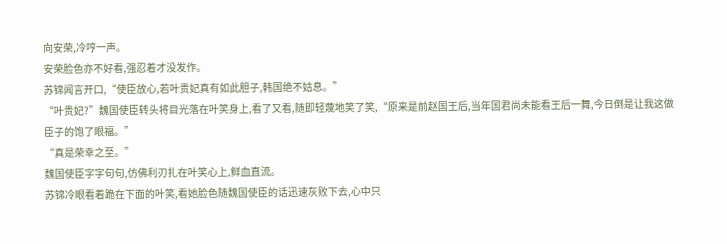向安荣,冷哼一声。
安荣脸色亦不好看,强忍着才没发作。
苏锦闻言开口,“使臣放心,若叶贵妃真有如此胆子,韩国绝不姑息。”
“叶贵妃?”魏国使臣转头将目光落在叶笑身上,看了又看,随即轻蔑地笑了笑,“原来是前赵国王后,当年国君尚未能看王后一舞,今日倒是让我这做臣子的饱了眼福。”
“真是荣幸之至。”
魏国使臣字字句句,仿佛利刃扎在叶笑心上,鲜血直流。
苏锦冷眼看着跪在下面的叶笑,看她脸色随魏国使臣的话迅速灰败下去,心中只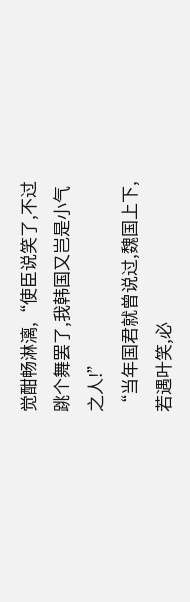觉酣畅淋漓,“使臣说笑了,不过跳个舞罢了,我韩国又岂是小气之人!”
“当年国君就曾说过,魏国上下,若遇叶笑,必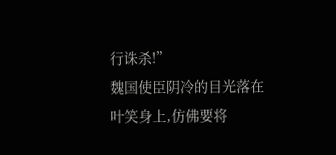行诛杀!”
魏国使臣阴冷的目光落在叶笑身上,仿佛要将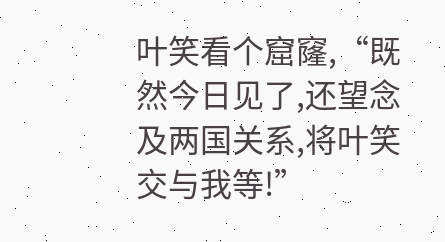叶笑看个窟窿,“既然今日见了,还望念及两国关系,将叶笑交与我等!”